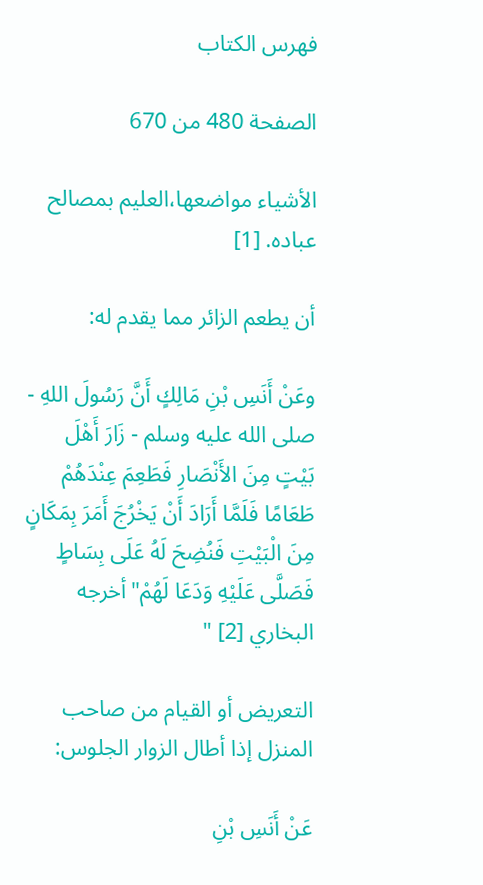فهرس الكتاب

الصفحة 480 من 670

الأشياء مواضعها،العليم بمصالح عباده. [1]

أن يطعم الزائر مما يقدم له:

وعَنْ أَنَسِ بْنِ مَالِكٍ أَنَّ رَسُولَ اللهِ - صلى الله عليه وسلم - زَارَ أَهْلَ بَيْتٍ مِنَ الأَنْصَارِ فَطَعِمَ عِنْدَهُمْ طَعَامًا فَلَمَّا أَرَادَ أَنْ يَخْرُجَ أَمَرَ بِمَكَانٍ مِنَ الْبَيْتِ فَنُضِحَ لَهُ عَلَى بِسَاطٍ فَصَلَّى عَلَيْهِ وَدَعَا لَهُمْ"أخرجه البخاري [2] "

التعريض أو القيام من صاحب المنزل إذا أطال الزوار الجلوس:

عَنْ أَنَسِ بْنِ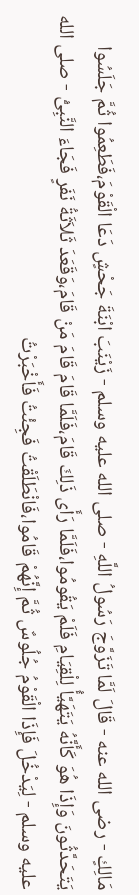مَالِكٍ - رضى الله عنه - قَالَ لَمَّا تَزَوَّجَ رَسُولُ اللَّهِ - صلى الله عليه وسلم - زَيْنَبَ ابْنَةَ جَحْشٍ دَعَا الْقَوْمَ،فَطَعِمُوا ثُمَّ جَلَسُوا يَتَحَدَّثُونَ وَإِذَا هُوَ كَأَنَّهُ يَتَهَيَّأُ لِلْقِيَامِ فَلَمْ يَقُومُوا،فَلَمَّا رَأَى ذَلِكَ قَامَ،فَلَمَّا قَامَ قَامَ مَنْ قَامَ،وَقَعَدَ ثَلاَثَةُ نَفَرٍ فَجَاءَ النَّبِىُّ - صلى الله عليه وسلم - لِيَدْخُلَ فَإِذَا الْقَوْمُ جُلُوسٌ ثُمَّ إِنَّهُمْ قَامُوا،فَانْطَلَقْتُ فَجِئْتُ فَأَخْبَرْتُ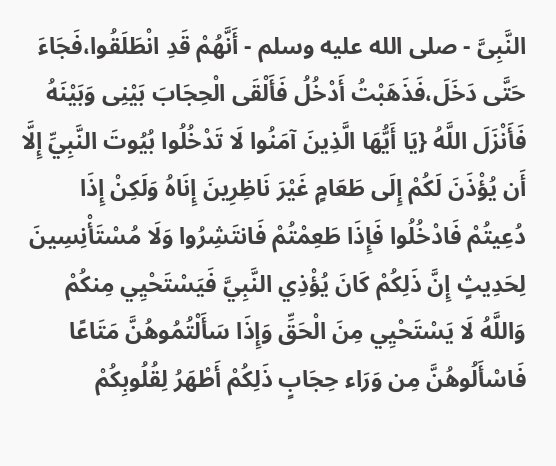النَّبِىَّ - صلى الله عليه وسلم - أَنَّهُمْ قَدِ انْطَلَقُوا،فَجَاءَ حَتَّى دَخَلَ،فَذَهَبْتُ أَدْخُلُ فَأَلْقَى الْحِجَابَ بَيْنِى وَبَيْنَهُ فَأَنْزَلَ اللَّهُ {يَا أَيُّهَا الَّذِينَ آمَنُوا لَا تَدْخُلُوا بُيُوتَ النَّبِيِّ إِلَّا أَن يُؤْذَنَ لَكُمْ إِلَى طَعَامٍ غَيْرَ نَاظِرِينَ إِنَاهُ وَلَكِنْ إِذَا دُعِيتُمْ فَادْخُلُوا فَإِذَا طَعِمْتُمْ فَانتَشِرُوا وَلَا مُسْتَأْنِسِينَ لِحَدِيثٍ إِنَّ ذَلِكُمْ كَانَ يُؤْذِي النَّبِيَّ فَيَسْتَحْيِي مِنكُمْ وَاللَّهُ لَا يَسْتَحْيِي مِنَ الْحَقِّ وَإِذَا سَأَلْتُمُوهُنَّ مَتَاعًا فَاسْأَلُوهُنَّ مِن وَرَاء حِجَابٍ ذَلِكُمْ أَطْهَرُ لِقُلُوبِكُمْ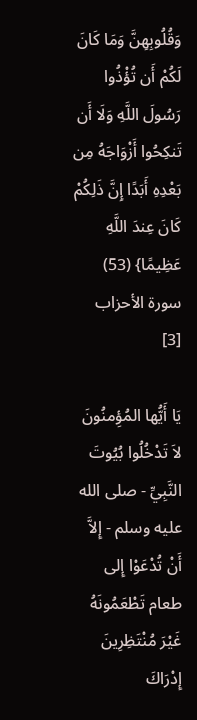وَقُلُوبِهِنَّ وَمَا كَانَ لَكُمْ أَن تُؤْذُوا رَسُولَ اللَّهِ وَلَا أَن تَنكِحُوا أَزْوَاجَهُ مِن بَعْدِهِ أَبَدًا إِنَّ ذَلِكُمْ كَانَ عِندَ اللَّهِ عَظِيمًا} (53) سورة الأحزاب [3]

يَا أَيُّها المُؤِمنُونَ لاَ تَدْخُلُوا بُيُوتَ النَّبِيِّ - صلى الله عليه وسلم - إِلاَّ أَنْ تُدْعَوْا إِلى طعام تَطْعَمُونَهُ غَيْرَ مُنْتَظِرِينَ إِدْرَاكَ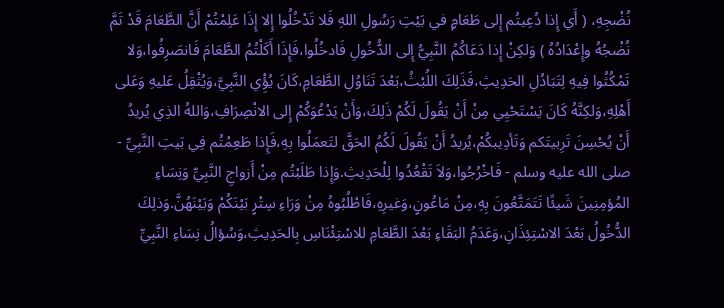نُضْجِهِ، ( أَي إِذا دُعِيتُم إِلى طَعَامٍ في بَيْتِ رَسُولِ اللهِ فَلا تَدْخُلُوا إِلا إِذَا عَلِمْتُمْ أَنَّ الطَّعَامَ قَدْ تَمَّ نُضْجُهُ وإِعْدَادُهُ ) وَلكِنْ إِذا دَعَاكُمُ النَّبِيُّ إِلى الدُّخُولِ فَادخُلُوا،فَإِذَا أَكَلْتُمُ الطَّعَامَ فَانصَرِفُوا،وَلا تَمْكُثُوا فِيهِ لِتَبَادُلِ الحَدِيثِ،فَذَلِكَ اللُبْثُ،بَعْدَ تَنَاوُلِ الطَّعَامِ،كَانَ يُؤِْي النَّبِيَّ،وَيُثْقِلُ عَليهِ وَعَلى أَهْلِهِ،وَلكِنَّهُ كَانَ يَسْتَحْيِي مِنْ أَنْ يَقُولَ لَكُمْ ذَلِكَ،وَأَنْ يَدْعُوَكُمْ إِلى الانْصِرَافِ،وَاللهُ الذِي يُريدُ أَنْ يُحْسِنَ تَرِبيتَكم وَتَأدِيبكُمْ،يُريدُ أَنْ يَقُولَ لَكُمُ الحَقَّ لتَعمَلُوا بِهِ،فَإِذا طَعِمْتُم فِي بَيتِ النَّبِيِّ - صلى الله عليه وسلم - فَاخْرُجُوا،وَلاَ تَقْعُدُوا لِلْحَدِيثِ.وَإِذا طَلَبْتُم مِنْ أَزواجِ النَّبِيِّ وَنِسَاءِ المُؤمِنِينَ شَيئًا تَتَمَتَّعُونَ بِهِ،مِنْ مَاعُونٍ،وَغيرِهِ،فَاطْلُبُوهُ مِنْ وَرَاءِ سِتْرٍ بَيْنَكُمْ وَبَيْنَهُنَّ.وَذلِكَ الدُّخُولُ بَعْدَ الاسْتِئِذَانِ،وَعَدَمُ البَقَاءِ بَعْدَ الطَّعَامِ للاسْتِئْنَاسِ بِالحَدِيثِ،وَسُؤالُ نِسَاءِ النَّبِيِّ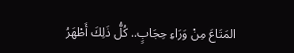المَتَاعَ مِنْ وَرَاءِ حِجَابٍ.. كُلُّ ذَلِكَ أَطْهَرُ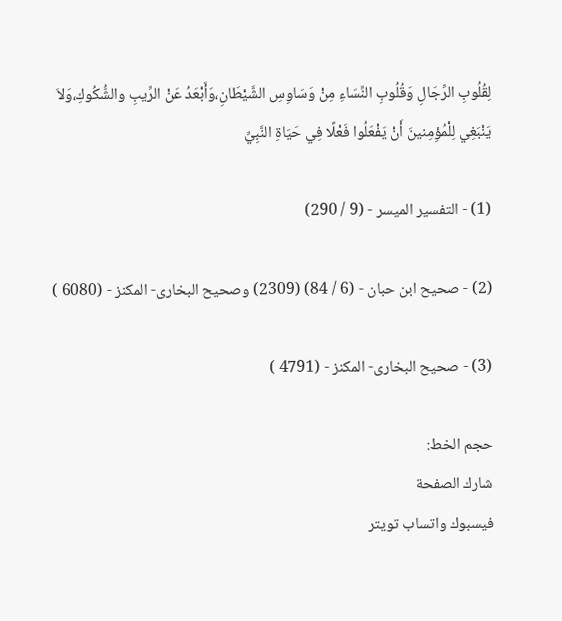لِقُلُوبِ الرِّجَالِ وَقُلُوبِ النِّسَاءِ مِنْ وَسَاوِسِ الشَّيْطَانِ،وَأَبْعَدُ عَنْ الرِّيبِ والشُّكُوكِ،وَلاَ يَنْبَغِي لِلْمُؤِمِنينَ أَنْ يَفْعَلُوا فَعْلًا فِي حَيَاةِ النَّبِيِّ

(1) - التفسير الميسر - (9 / 290)

(2) - صحيح ابن حبان - (6 / 84) (2309) وصحيح البخارى- المكنز - (6080 )

(3) - صحيح البخارى- المكنز - (4791 )

حجم الخط:
شارك الصفحة
فيسبوك واتساب تويتر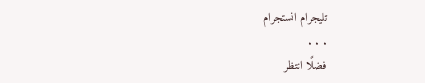تليجرام انستجرام
. . .
فضلًا انتظر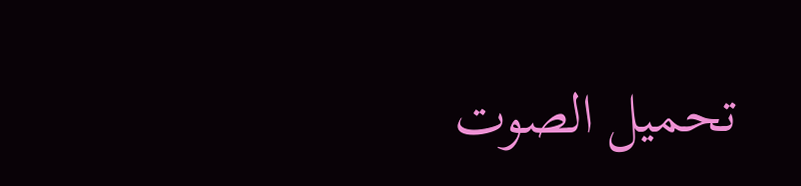تحميل الصوت